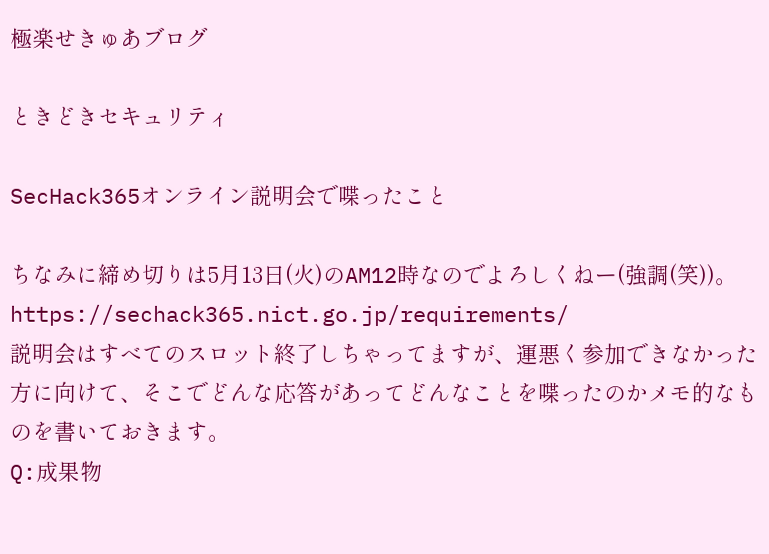極楽せきゅあブログ

ときどきセキュリティ

SecHack365オンライン説明会で喋ったこと

ちなみに締め切りは5月13日(火)のAM12時なのでよろしくねー(強調(笑))。
https://sechack365.nict.go.jp/requirements/
説明会はすべてのスロット終了しちゃってますが、運悪く参加できなかった方に向けて、そこでどんな応答があってどんなことを喋ったのかメモ的なものを書いておきます。
Q:成果物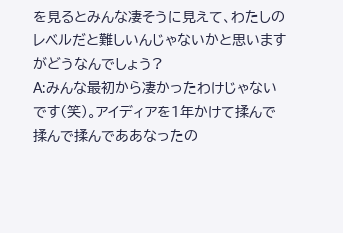を見るとみんな凄そうに見えて、わたしのレベルだと難しいんじゃないかと思いますがどうなんでしょう?
A:みんな最初から凄かったわけじゃないです(笑)。アイディアを1年かけて揉んで揉んで揉んでああなったの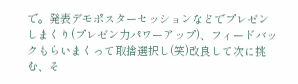で。発表デモポスターセッションなどでプレゼンしまくり(プレゼン力パワーアップ)、フィードバックもらいまくって取捨選択し(笑)改良して次に挑む、そ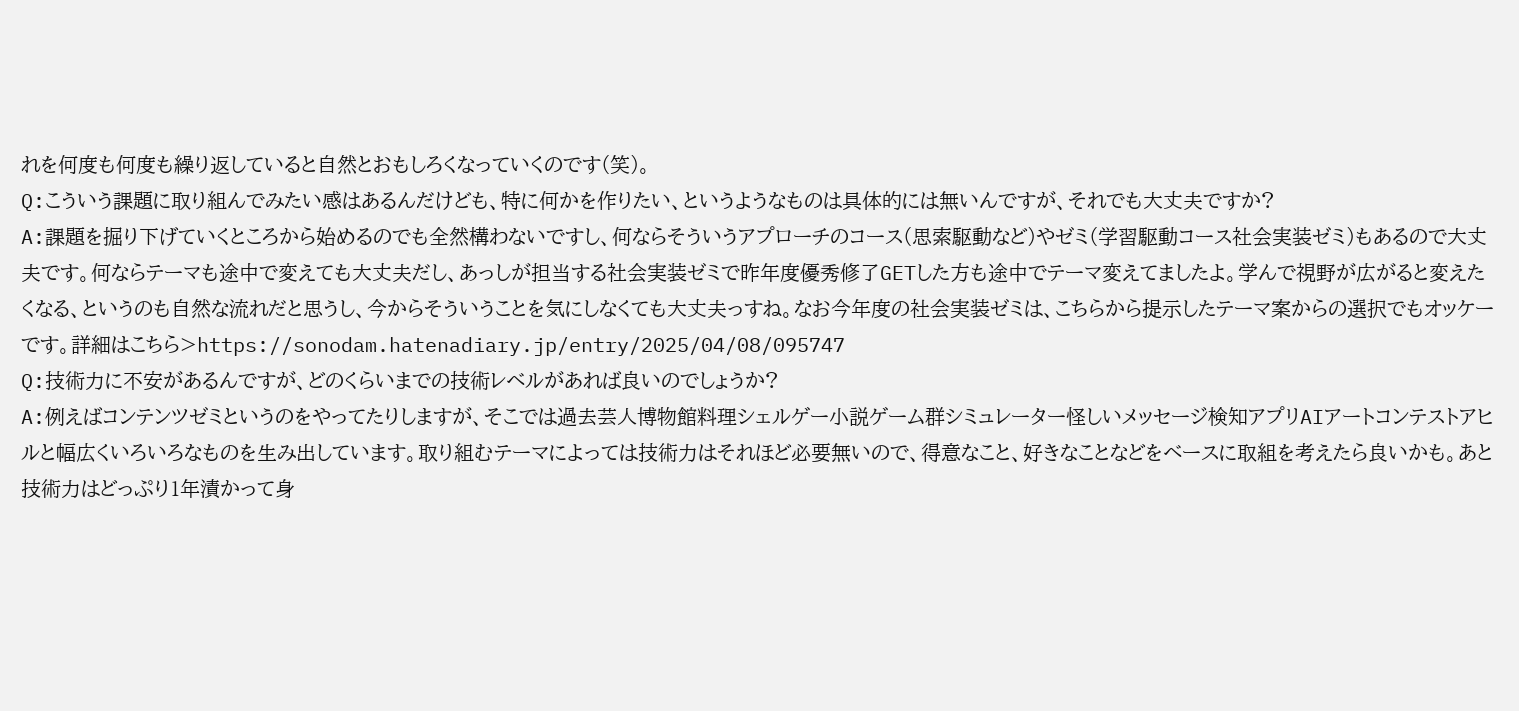れを何度も何度も繰り返していると自然とおもしろくなっていくのです(笑)。
Q:こういう課題に取り組んでみたい感はあるんだけども、特に何かを作りたい、というようなものは具体的には無いんですが、それでも大丈夫ですか?
A:課題を掘り下げていくところから始めるのでも全然構わないですし、何ならそういうアプローチのコース(思索駆動など)やゼミ(学習駆動コース社会実装ゼミ)もあるので大丈夫です。何ならテーマも途中で変えても大丈夫だし、あっしが担当する社会実装ゼミで昨年度優秀修了GETした方も途中でテーマ変えてましたよ。学んで視野が広がると変えたくなる、というのも自然な流れだと思うし、今からそういうことを気にしなくても大丈夫っすね。なお今年度の社会実装ゼミは、こちらから提示したテーマ案からの選択でもオッケーです。詳細はこちら>https://sonodam.hatenadiary.jp/entry/2025/04/08/095747
Q:技術力に不安があるんですが、どのくらいまでの技術レベルがあれば良いのでしょうか?
A:例えばコンテンツゼミというのをやってたりしますが、そこでは過去芸人博物館料理シェルゲー小説ゲーム群シミュレーター怪しいメッセージ検知アプリAIアートコンテストアヒルと幅広くいろいろなものを生み出しています。取り組むテーマによっては技術力はそれほど必要無いので、得意なこと、好きなことなどをベースに取組を考えたら良いかも。あと技術力はどっぷり1年漬かって身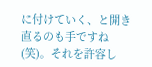に付けていく、と開き直るのも手ですね(笑)。それを許容し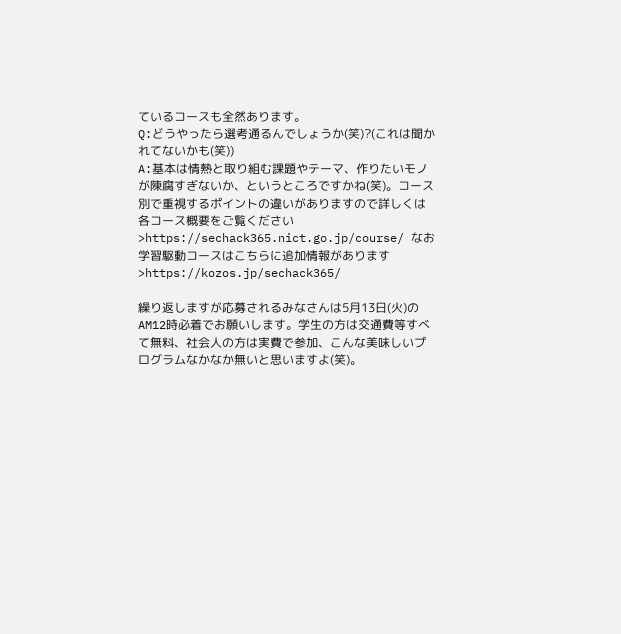ているコースも全然あります。
Q:どうやったら選考通るんでしょうか(笑)?(これは聞かれてないかも(笑))
A:基本は情熱と取り組む課題やテーマ、作りたいモノが陳腐すぎないか、というところですかね(笑)。コース別で重視するポイントの違いがありますので詳しくは各コース概要をご覧ください>https://sechack365.nict.go.jp/course/ なお学習駆動コースはこちらに追加情報があります>https://kozos.jp/sechack365/

繰り返しますが応募されるみなさんは5月13日(火)のAM12時必着でお願いします。学生の方は交通費等すべて無料、社会人の方は実費で参加、こんな美味しいプログラムなかなか無いと思いますよ(笑)。